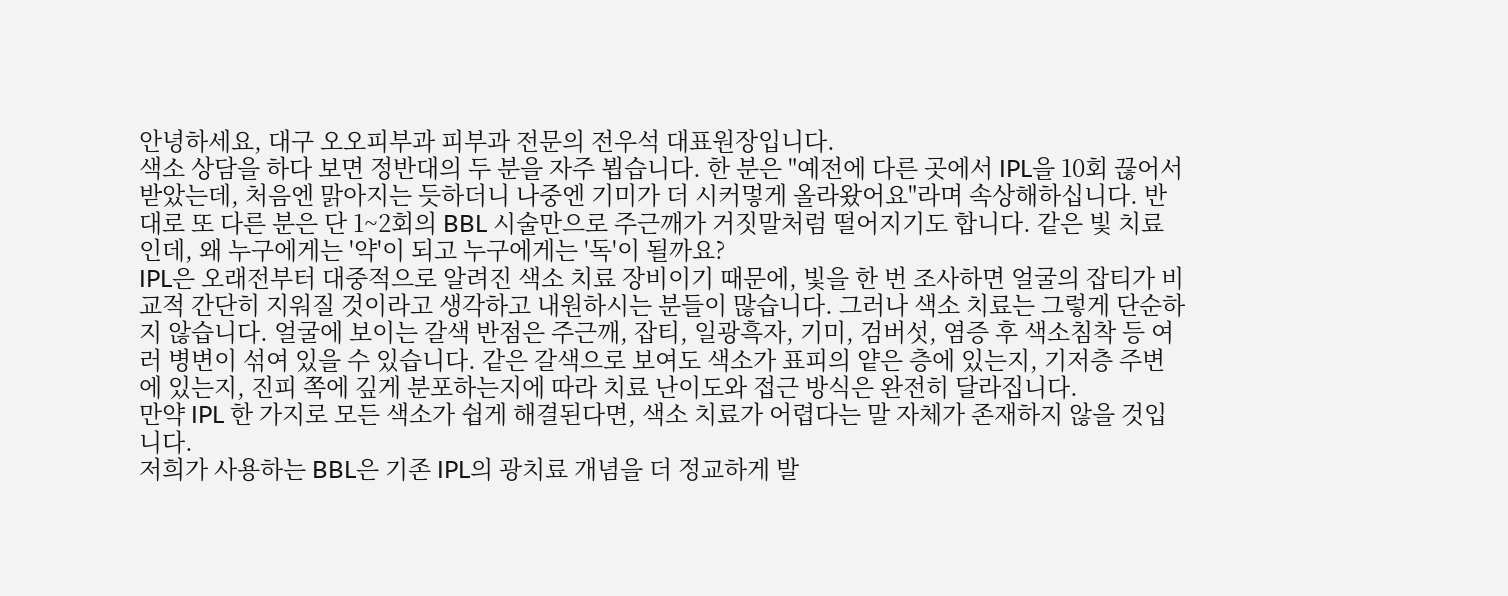안녕하세요, 대구 오오피부과 피부과 전문의 전우석 대표원장입니다.
색소 상담을 하다 보면 정반대의 두 분을 자주 뵙습니다. 한 분은 "예전에 다른 곳에서 IPL을 10회 끊어서 받았는데, 처음엔 맑아지는 듯하더니 나중엔 기미가 더 시커멓게 올라왔어요"라며 속상해하십니다. 반대로 또 다른 분은 단 1~2회의 BBL 시술만으로 주근깨가 거짓말처럼 떨어지기도 합니다. 같은 빛 치료인데, 왜 누구에게는 '약'이 되고 누구에게는 '독'이 될까요?
IPL은 오래전부터 대중적으로 알려진 색소 치료 장비이기 때문에, 빛을 한 번 조사하면 얼굴의 잡티가 비교적 간단히 지워질 것이라고 생각하고 내원하시는 분들이 많습니다. 그러나 색소 치료는 그렇게 단순하지 않습니다. 얼굴에 보이는 갈색 반점은 주근깨, 잡티, 일광흑자, 기미, 검버섯, 염증 후 색소침착 등 여러 병변이 섞여 있을 수 있습니다. 같은 갈색으로 보여도 색소가 표피의 얕은 층에 있는지, 기저층 주변에 있는지, 진피 쪽에 깊게 분포하는지에 따라 치료 난이도와 접근 방식은 완전히 달라집니다.
만약 IPL 한 가지로 모든 색소가 쉽게 해결된다면, 색소 치료가 어렵다는 말 자체가 존재하지 않을 것입니다.
저희가 사용하는 BBL은 기존 IPL의 광치료 개념을 더 정교하게 발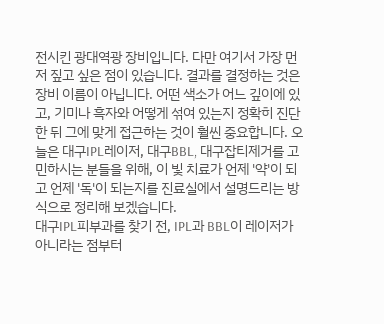전시킨 광대역광 장비입니다. 다만 여기서 가장 먼저 짚고 싶은 점이 있습니다. 결과를 결정하는 것은 장비 이름이 아닙니다. 어떤 색소가 어느 깊이에 있고, 기미나 흑자와 어떻게 섞여 있는지 정확히 진단한 뒤 그에 맞게 접근하는 것이 훨씬 중요합니다. 오늘은 대구IPL레이저, 대구BBL, 대구잡티제거를 고민하시는 분들을 위해, 이 빛 치료가 언제 '약'이 되고 언제 '독'이 되는지를 진료실에서 설명드리는 방식으로 정리해 보겠습니다.
대구IPL피부과를 찾기 전, IPL과 BBL이 레이저가 아니라는 점부터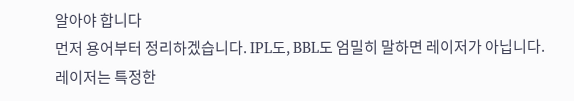알아야 합니다
먼저 용어부터 정리하겠습니다. IPL도, BBL도 엄밀히 말하면 레이저가 아닙니다.
레이저는 특정한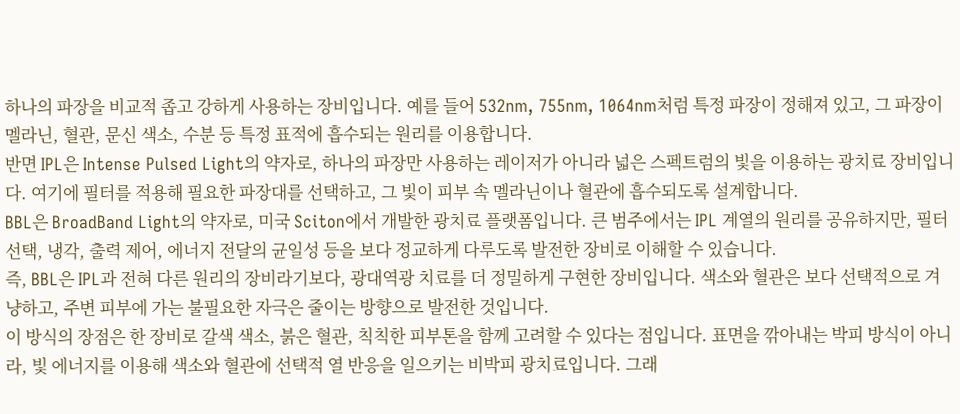하나의 파장을 비교적 좁고 강하게 사용하는 장비입니다. 예를 들어 532nm, 755nm, 1064nm처럼 특정 파장이 정해져 있고, 그 파장이 멜라닌, 혈관, 문신 색소, 수분 등 특정 표적에 흡수되는 원리를 이용합니다.
반면 IPL은 Intense Pulsed Light의 약자로, 하나의 파장만 사용하는 레이저가 아니라 넓은 스펙트럼의 빛을 이용하는 광치료 장비입니다. 여기에 필터를 적용해 필요한 파장대를 선택하고, 그 빛이 피부 속 멜라닌이나 혈관에 흡수되도록 설계합니다.
BBL은 BroadBand Light의 약자로, 미국 Sciton에서 개발한 광치료 플랫폼입니다. 큰 범주에서는 IPL 계열의 원리를 공유하지만, 필터 선택, 냉각, 출력 제어, 에너지 전달의 균일성 등을 보다 정교하게 다루도록 발전한 장비로 이해할 수 있습니다.
즉, BBL은 IPL과 전혀 다른 원리의 장비라기보다, 광대역광 치료를 더 정밀하게 구현한 장비입니다. 색소와 혈관은 보다 선택적으로 겨냥하고, 주변 피부에 가는 불필요한 자극은 줄이는 방향으로 발전한 것입니다.
이 방식의 장점은 한 장비로 갈색 색소, 붉은 혈관, 칙칙한 피부톤을 함께 고려할 수 있다는 점입니다. 표면을 깎아내는 박피 방식이 아니라, 빛 에너지를 이용해 색소와 혈관에 선택적 열 반응을 일으키는 비박피 광치료입니다. 그래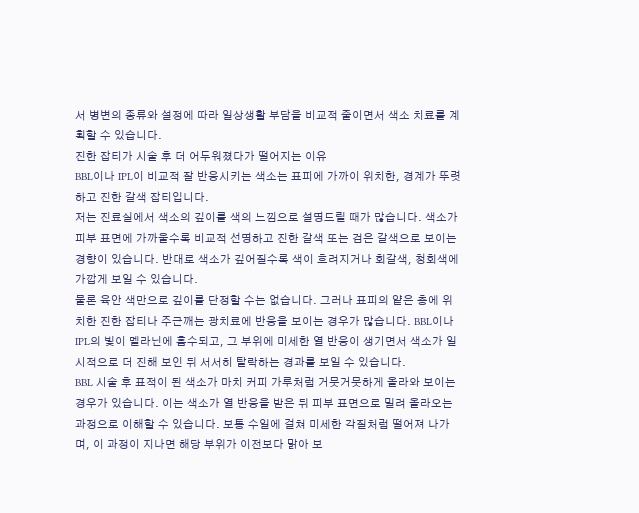서 병변의 종류와 설정에 따라 일상생활 부담을 비교적 줄이면서 색소 치료를 계획할 수 있습니다.
진한 잡티가 시술 후 더 어두워졌다가 떨어지는 이유
BBL이나 IPL이 비교적 잘 반응시키는 색소는 표피에 가까이 위치한, 경계가 뚜렷하고 진한 갈색 잡티입니다.
저는 진료실에서 색소의 깊이를 색의 느낌으로 설명드릴 때가 많습니다. 색소가 피부 표면에 가까울수록 비교적 선명하고 진한 갈색 또는 검은 갈색으로 보이는 경향이 있습니다. 반대로 색소가 깊어질수록 색이 흐려지거나 회갈색, 청회색에 가깝게 보일 수 있습니다.
물론 육안 색만으로 깊이를 단정할 수는 없습니다. 그러나 표피의 얕은 층에 위치한 진한 잡티나 주근깨는 광치료에 반응을 보이는 경우가 많습니다. BBL이나 IPL의 빛이 멜라닌에 흡수되고, 그 부위에 미세한 열 반응이 생기면서 색소가 일시적으로 더 진해 보인 뒤 서서히 탈락하는 경과를 보일 수 있습니다.
BBL 시술 후 표적이 된 색소가 마치 커피 가루처럼 거뭇거뭇하게 올라와 보이는 경우가 있습니다. 이는 색소가 열 반응을 받은 뒤 피부 표면으로 밀려 올라오는 과정으로 이해할 수 있습니다. 보통 수일에 걸쳐 미세한 각질처럼 떨어져 나가며, 이 과정이 지나면 해당 부위가 이전보다 맑아 보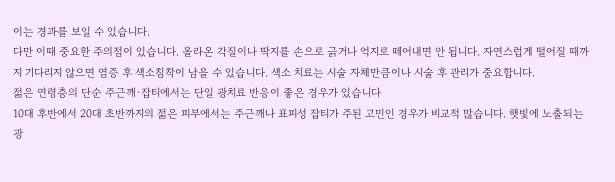이는 경과를 보일 수 있습니다.
다만 이때 중요한 주의점이 있습니다. 올라온 각질이나 딱지를 손으로 긁거나 억지로 떼어내면 안 됩니다. 자연스럽게 떨어질 때까지 기다리지 않으면 염증 후 색소침착이 남을 수 있습니다. 색소 치료는 시술 자체만큼이나 시술 후 관리가 중요합니다.
젊은 연령층의 단순 주근깨·잡티에서는 단일 광치료 반응이 좋은 경우가 있습니다
10대 후반에서 20대 초반까지의 젊은 피부에서는 주근깨나 표피성 잡티가 주된 고민인 경우가 비교적 많습니다. 햇빛에 노출되는 광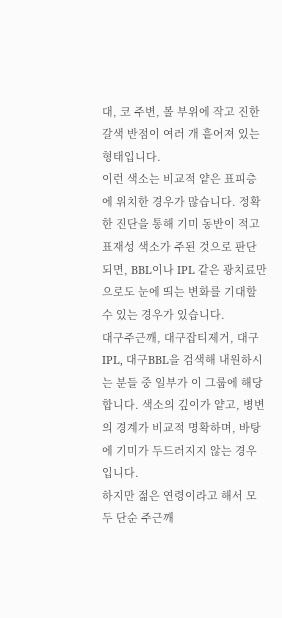대, 코 주변, 볼 부위에 작고 진한 갈색 반점이 여러 개 흩어져 있는 형태입니다.
이런 색소는 비교적 얕은 표피층에 위치한 경우가 많습니다. 정확한 진단을 통해 기미 동반이 적고 표재성 색소가 주된 것으로 판단되면, BBL이나 IPL 같은 광치료만으로도 눈에 띄는 변화를 기대할 수 있는 경우가 있습니다.
대구주근깨, 대구잡티제거, 대구IPL, 대구BBL을 검색해 내원하시는 분들 중 일부가 이 그룹에 해당합니다. 색소의 깊이가 얕고, 병변의 경계가 비교적 명확하며, 바탕에 기미가 두드러지지 않는 경우입니다.
하지만 젊은 연령이라고 해서 모두 단순 주근깨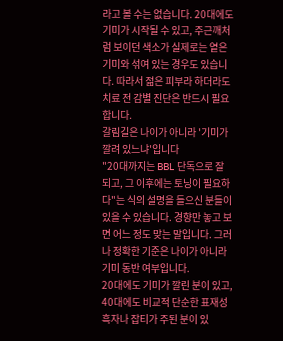라고 볼 수는 없습니다. 20대에도 기미가 시작될 수 있고, 주근깨처럼 보이던 색소가 실제로는 옅은 기미와 섞여 있는 경우도 있습니다. 따라서 젊은 피부라 하더라도 치료 전 감별 진단은 반드시 필요합니다.
갈림길은 나이가 아니라 '기미가 깔려 있느냐'입니다
"20대까지는 BBL 단독으로 잘 되고, 그 이후에는 토닝이 필요하다"는 식의 설명을 들으신 분들이 있을 수 있습니다. 경향만 놓고 보면 어느 정도 맞는 말입니다. 그러나 정확한 기준은 나이가 아니라 기미 동반 여부입니다.
20대에도 기미가 깔린 분이 있고, 40대에도 비교적 단순한 표재성 흑자나 잡티가 주된 분이 있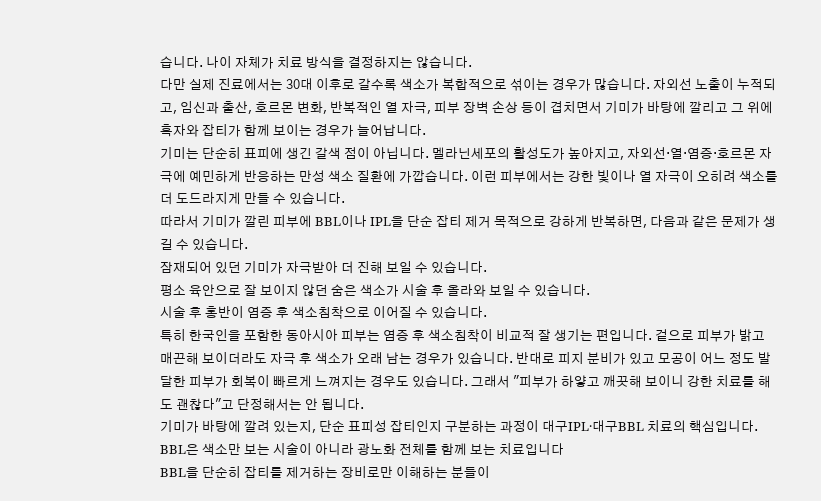습니다. 나이 자체가 치료 방식을 결정하지는 않습니다.
다만 실제 진료에서는 30대 이후로 갈수록 색소가 복합적으로 섞이는 경우가 많습니다. 자외선 노출이 누적되고, 임신과 출산, 호르몬 변화, 반복적인 열 자극, 피부 장벽 손상 등이 겹치면서 기미가 바탕에 깔리고 그 위에 흑자와 잡티가 함께 보이는 경우가 늘어납니다.
기미는 단순히 표피에 생긴 갈색 점이 아닙니다. 멜라닌세포의 활성도가 높아지고, 자외선·열·염증·호르몬 자극에 예민하게 반응하는 만성 색소 질환에 가깝습니다. 이런 피부에서는 강한 빛이나 열 자극이 오히려 색소를 더 도드라지게 만들 수 있습니다.
따라서 기미가 깔린 피부에 BBL이나 IPL을 단순 잡티 제거 목적으로 강하게 반복하면, 다음과 같은 문제가 생길 수 있습니다.
잠재되어 있던 기미가 자극받아 더 진해 보일 수 있습니다.
평소 육안으로 잘 보이지 않던 숨은 색소가 시술 후 올라와 보일 수 있습니다.
시술 후 홍반이 염증 후 색소침착으로 이어질 수 있습니다.
특히 한국인을 포함한 동아시아 피부는 염증 후 색소침착이 비교적 잘 생기는 편입니다. 겉으로 피부가 밝고 매끈해 보이더라도 자극 후 색소가 오래 남는 경우가 있습니다. 반대로 피지 분비가 있고 모공이 어느 정도 발달한 피부가 회복이 빠르게 느껴지는 경우도 있습니다. 그래서 "피부가 하얗고 깨끗해 보이니 강한 치료를 해도 괜찮다"고 단정해서는 안 됩니다.
기미가 바탕에 깔려 있는지, 단순 표피성 잡티인지 구분하는 과정이 대구IPL·대구BBL 치료의 핵심입니다.
BBL은 색소만 보는 시술이 아니라 광노화 전체를 함께 보는 치료입니다
BBL을 단순히 잡티를 제거하는 장비로만 이해하는 분들이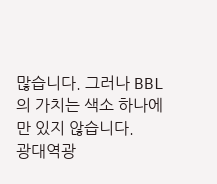많습니다. 그러나 BBL의 가치는 색소 하나에만 있지 않습니다.
광대역광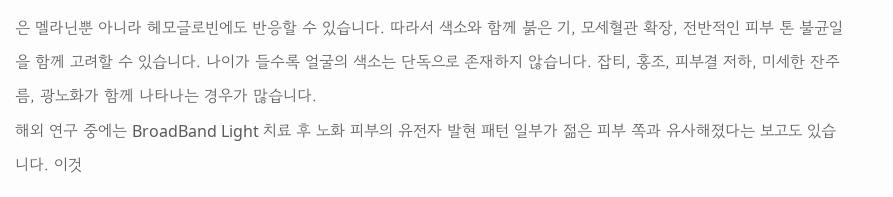은 멜라닌뿐 아니라 헤모글로빈에도 반응할 수 있습니다. 따라서 색소와 함께 붉은 기, 모세혈관 확장, 전반적인 피부 톤 불균일을 함께 고려할 수 있습니다. 나이가 들수록 얼굴의 색소는 단독으로 존재하지 않습니다. 잡티, 홍조, 피부결 저하, 미세한 잔주름, 광노화가 함께 나타나는 경우가 많습니다.
해외 연구 중에는 BroadBand Light 치료 후 노화 피부의 유전자 발현 패턴 일부가 젊은 피부 쪽과 유사해졌다는 보고도 있습니다. 이것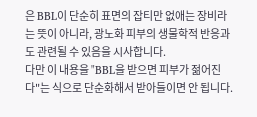은 BBL이 단순히 표면의 잡티만 없애는 장비라는 뜻이 아니라, 광노화 피부의 생물학적 반응과도 관련될 수 있음을 시사합니다.
다만 이 내용을 "BBL을 받으면 피부가 젊어진다"는 식으로 단순화해서 받아들이면 안 됩니다.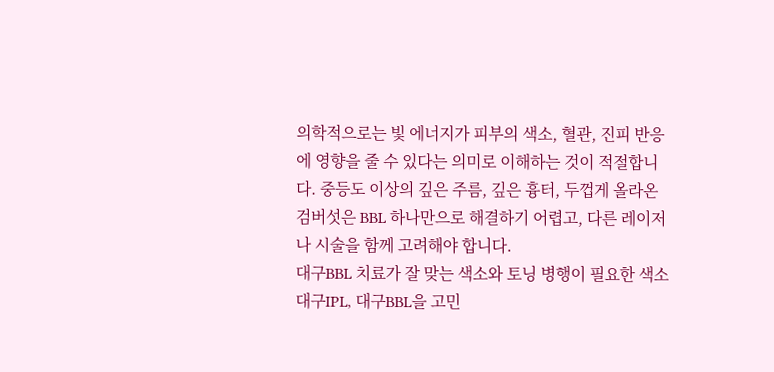의학적으로는 빛 에너지가 피부의 색소, 혈관, 진피 반응에 영향을 줄 수 있다는 의미로 이해하는 것이 적절합니다. 중등도 이상의 깊은 주름, 깊은 흉터, 두껍게 올라온 검버섯은 BBL 하나만으로 해결하기 어렵고, 다른 레이저나 시술을 함께 고려해야 합니다.
대구BBL 치료가 잘 맞는 색소와 토닝 병행이 필요한 색소
대구IPL, 대구BBL을 고민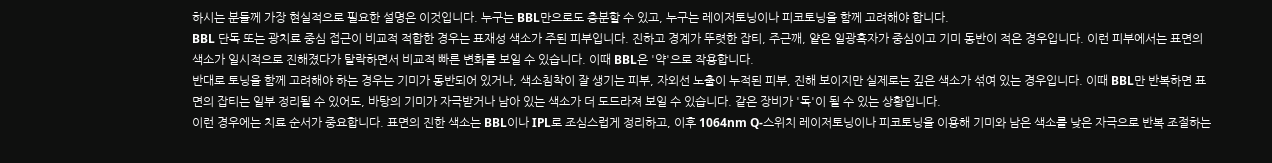하시는 분들께 가장 현실적으로 필요한 설명은 이것입니다. 누구는 BBL만으로도 충분할 수 있고, 누구는 레이저토닝이나 피코토닝을 함께 고려해야 합니다.
BBL 단독 또는 광치료 중심 접근이 비교적 적합한 경우는 표재성 색소가 주된 피부입니다. 진하고 경계가 뚜렷한 잡티, 주근깨, 얕은 일광흑자가 중심이고 기미 동반이 적은 경우입니다. 이런 피부에서는 표면의 색소가 일시적으로 진해졌다가 탈락하면서 비교적 빠른 변화를 보일 수 있습니다. 이때 BBL은 '약'으로 작용합니다.
반대로 토닝을 함께 고려해야 하는 경우는 기미가 동반되어 있거나, 색소침착이 잘 생기는 피부, 자외선 노출이 누적된 피부, 진해 보이지만 실제로는 깊은 색소가 섞여 있는 경우입니다. 이때 BBL만 반복하면 표면의 잡티는 일부 정리될 수 있어도, 바탕의 기미가 자극받거나 남아 있는 색소가 더 도드라져 보일 수 있습니다. 같은 장비가 '독'이 될 수 있는 상황입니다.
이런 경우에는 치료 순서가 중요합니다. 표면의 진한 색소는 BBL이나 IPL로 조심스럽게 정리하고, 이후 1064nm Q-스위치 레이저토닝이나 피코토닝을 이용해 기미와 남은 색소를 낮은 자극으로 반복 조절하는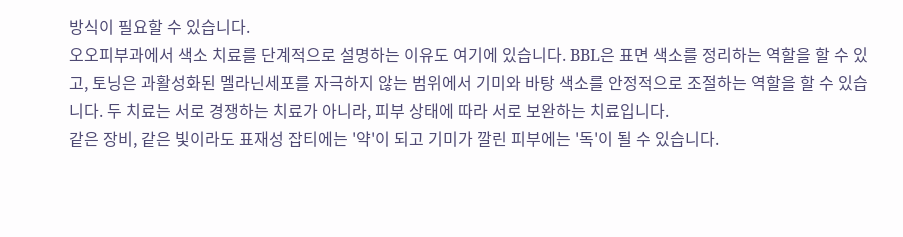방식이 필요할 수 있습니다.
오오피부과에서 색소 치료를 단계적으로 설명하는 이유도 여기에 있습니다. BBL은 표면 색소를 정리하는 역할을 할 수 있고, 토닝은 과활성화된 멜라닌세포를 자극하지 않는 범위에서 기미와 바탕 색소를 안정적으로 조절하는 역할을 할 수 있습니다. 두 치료는 서로 경쟁하는 치료가 아니라, 피부 상태에 따라 서로 보완하는 치료입니다.
같은 장비, 같은 빛이라도 표재성 잡티에는 '약'이 되고 기미가 깔린 피부에는 '독'이 될 수 있습니다.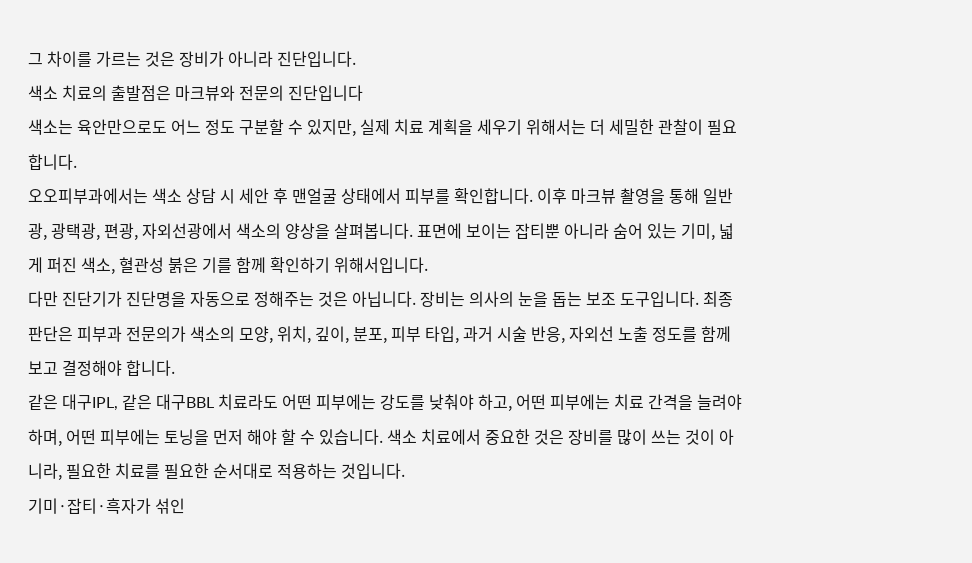그 차이를 가르는 것은 장비가 아니라 진단입니다.
색소 치료의 출발점은 마크뷰와 전문의 진단입니다
색소는 육안만으로도 어느 정도 구분할 수 있지만, 실제 치료 계획을 세우기 위해서는 더 세밀한 관찰이 필요합니다.
오오피부과에서는 색소 상담 시 세안 후 맨얼굴 상태에서 피부를 확인합니다. 이후 마크뷰 촬영을 통해 일반광, 광택광, 편광, 자외선광에서 색소의 양상을 살펴봅니다. 표면에 보이는 잡티뿐 아니라 숨어 있는 기미, 넓게 퍼진 색소, 혈관성 붉은 기를 함께 확인하기 위해서입니다.
다만 진단기가 진단명을 자동으로 정해주는 것은 아닙니다. 장비는 의사의 눈을 돕는 보조 도구입니다. 최종 판단은 피부과 전문의가 색소의 모양, 위치, 깊이, 분포, 피부 타입, 과거 시술 반응, 자외선 노출 정도를 함께 보고 결정해야 합니다.
같은 대구IPL, 같은 대구BBL 치료라도 어떤 피부에는 강도를 낮춰야 하고, 어떤 피부에는 치료 간격을 늘려야 하며, 어떤 피부에는 토닝을 먼저 해야 할 수 있습니다. 색소 치료에서 중요한 것은 장비를 많이 쓰는 것이 아니라, 필요한 치료를 필요한 순서대로 적용하는 것입니다.
기미·잡티·흑자가 섞인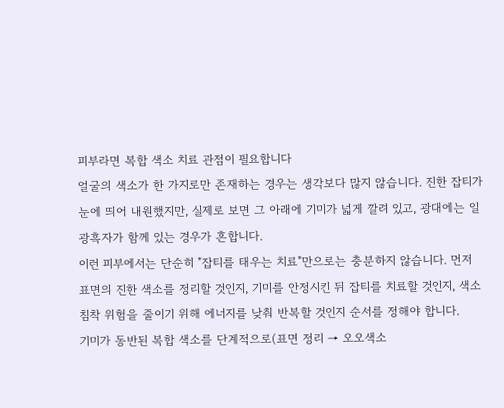피부라면 복합 색소 치료 관점이 필요합니다
얼굴의 색소가 한 가지로만 존재하는 경우는 생각보다 많지 않습니다. 진한 잡티가 눈에 띄어 내원했지만, 실제로 보면 그 아래에 기미가 넓게 깔려 있고, 광대에는 일광흑자가 함께 있는 경우가 흔합니다.
이런 피부에서는 단순히 "잡티를 태우는 치료"만으로는 충분하지 않습니다. 먼저 표면의 진한 색소를 정리할 것인지, 기미를 안정시킨 뒤 잡티를 치료할 것인지, 색소침착 위험을 줄이기 위해 에너지를 낮춰 반복할 것인지 순서를 정해야 합니다.
기미가 동반된 복합 색소를 단계적으로(표면 정리 → 오오색소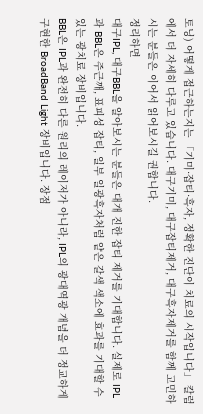토닝) 어떻게 접근하는지는 「기미·잡티·흑자, 정확한 진단이 치료의 시작입니다」 칼럼에서 더 자세히 다루고 있습니다. 대구기미, 대구잡티제거, 대구흑자제거를 함께 고민하시는 분들은 이어서 읽어보시길 권합니다.
정리하면
대구IPL, 대구BBL을 알아보시는 분들은 대개 진한 잡티 제거를 기대합니다. 실제로 IPL과 BBL은 주근깨, 표피성 잡티, 일부 일광흑자처럼 얕은 갈색 색소에 효과를 기대할 수 있는 광치료 장비입니다.
BBL은 IPL과 완전히 다른 원리의 레이저가 아니라, IPL의 광대역광 개념을 더 정교하게 구현한 BroadBand Light 장비입니다. 장점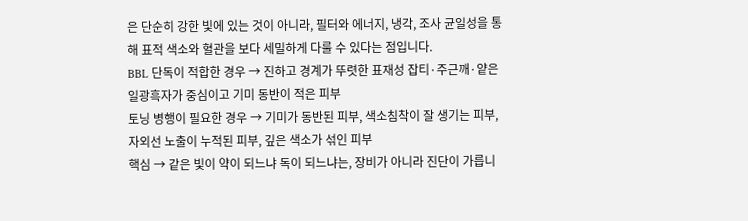은 단순히 강한 빛에 있는 것이 아니라, 필터와 에너지, 냉각, 조사 균일성을 통해 표적 색소와 혈관을 보다 세밀하게 다룰 수 있다는 점입니다.
BBL 단독이 적합한 경우 → 진하고 경계가 뚜렷한 표재성 잡티·주근깨·얕은 일광흑자가 중심이고 기미 동반이 적은 피부
토닝 병행이 필요한 경우 → 기미가 동반된 피부, 색소침착이 잘 생기는 피부, 자외선 노출이 누적된 피부, 깊은 색소가 섞인 피부
핵심 → 같은 빛이 약이 되느냐 독이 되느냐는, 장비가 아니라 진단이 가릅니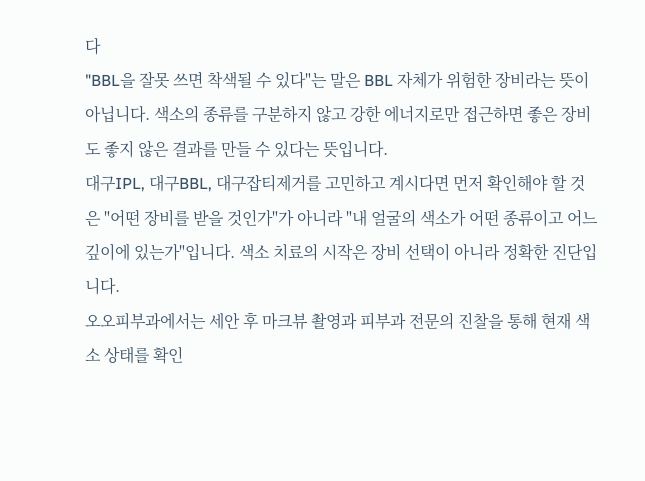다
"BBL을 잘못 쓰면 착색될 수 있다"는 말은 BBL 자체가 위험한 장비라는 뜻이 아닙니다. 색소의 종류를 구분하지 않고 강한 에너지로만 접근하면 좋은 장비도 좋지 않은 결과를 만들 수 있다는 뜻입니다.
대구IPL, 대구BBL, 대구잡티제거를 고민하고 계시다면 먼저 확인해야 할 것은 "어떤 장비를 받을 것인가"가 아니라 "내 얼굴의 색소가 어떤 종류이고 어느 깊이에 있는가"입니다. 색소 치료의 시작은 장비 선택이 아니라 정확한 진단입니다.
오오피부과에서는 세안 후 마크뷰 촬영과 피부과 전문의 진찰을 통해 현재 색소 상태를 확인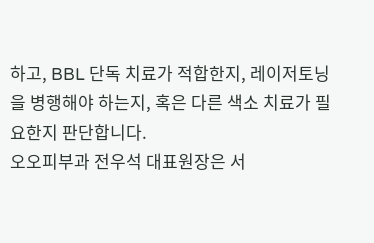하고, BBL 단독 치료가 적합한지, 레이저토닝을 병행해야 하는지, 혹은 다른 색소 치료가 필요한지 판단합니다.
오오피부과 전우석 대표원장은 서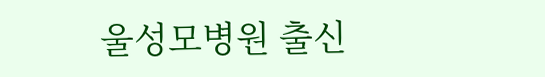울성모병원 출신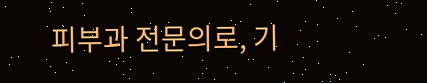피부과 전문의로, 기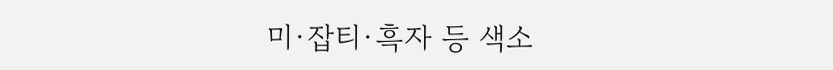미·잡티·흑자 등 색소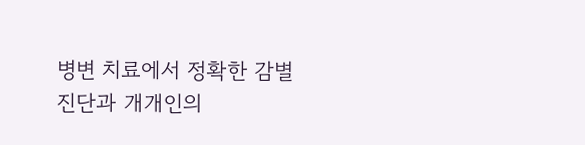병변 치료에서 정확한 감별 진단과 개개인의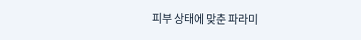피부 상태에 맞춘 파라미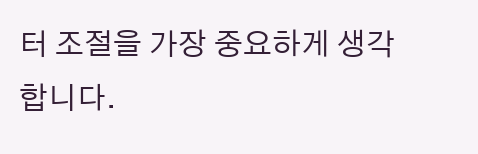터 조절을 가장 중요하게 생각합니다.